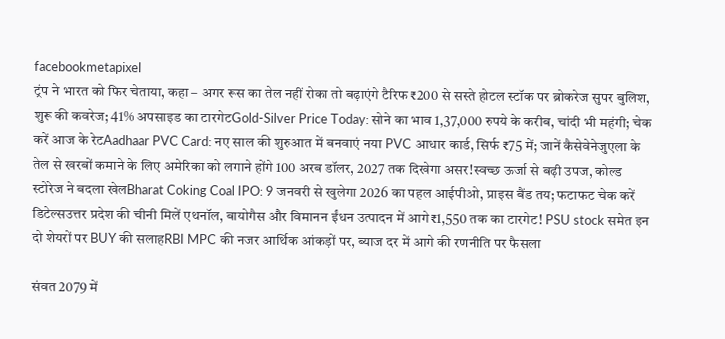facebookmetapixel
ट्रंप ने भारत को फिर चेताया, कहा – अगर रूस का तेल नहीं रोका तो बढ़ाएंगे टैरिफ₹200 से सस्ते होटल स्टॉक पर ब्रोकरेज सुपर बुलिश, शुरू की कवरेज; 41% अपसाइड का टारगेटGold-Silver Price Today: सोने का भाव 1,37,000 रुपये के करीब, चांदी भी महंगी; चेक करें आज के रेटAadhaar PVC Card: नए साल की शुरुआत में बनवाएं नया PVC आधार कार्ड, सिर्फ ₹75 में; जानें कैसेवेनेजुएला के तेल से खरबों कमाने के लिए अमेरिका को लगाने होंगे 100 अरब डॉलर, 2027 तक दिखेगा असर!स्वच्छ ऊर्जा से बढ़ी उपज, कोल्ड स्टोरेज ने बदला खेलBharat Coking Coal IPO: 9 जनवरी से खुलेगा 2026 का पहल आईपीओ, प्राइस बैंड तय; फटाफट चेक करें डिटेल्सउत्तर प्रदेश की चीनी मिलें एथनॉल, बायोगैस और विमानन ईंधन उत्पादन में आगे₹1,550 तक का टारगेट! PSU stock समेत इन दो शेयरों पर BUY की सलाहRBI MPC की नजर आर्थिक आंकड़ों पर, ब्याज दर में आगे की रणनीति पर फैसला

संवत 2079 में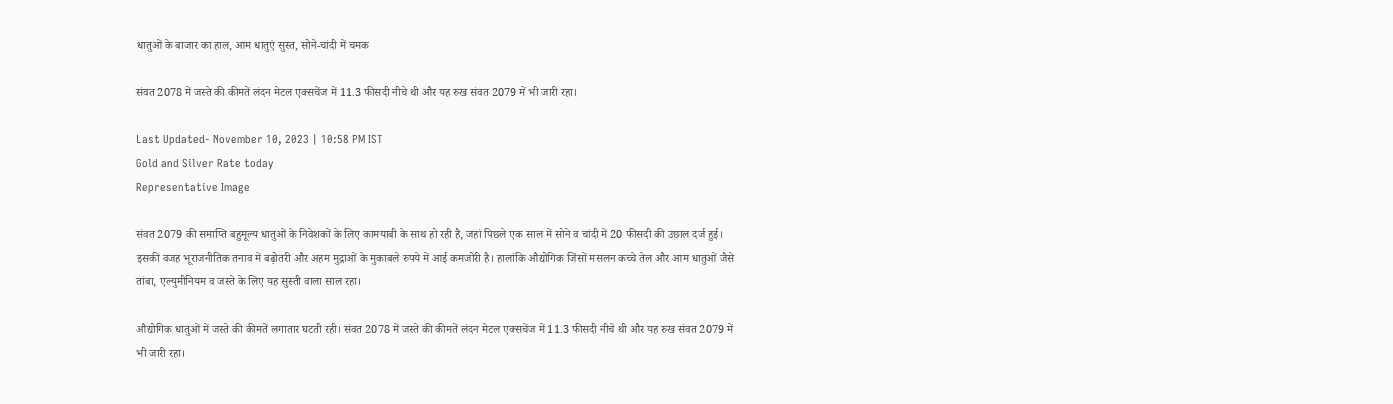धातुओं के बाजार का हाल, आम धातुएं सुस्त, सोने-चांदी में चमक

संवत 2078 में जस्ते की कीमतें लंदन मेटल एक्सचेंज में 11.3 फीसदी नीचे थी और यह रुख संवत 2079 में भी जारी रहा।

Last Updated- November 10, 2023 | 10:58 PM IST
Gold and Silver Rate today
Representative Image

संवत 2079 की समाप्ति बहुमूल्य धातुओं के निवेशकों के लिए कामयाबी के साथ हो रही है, जहां पिछले एक साल में सोने व चांदी में 20 फीसदी की उछाल दर्ज हुई। इसकी वजह भूराजनीतिक तनाव में बढ़ोतरी और अहम मुद्राओं के मुकाबले रुपये में आई कमजोरी है। हालांकि औद्योगिक जिंसों मसलन कच्चे तेल और आम धातुओं जैसे तांबा, एल्युमीनियम व जस्ते के लिए यह सुस्ती वाला साल रहा।

औद्योगिक धातुओं में जस्ते की कीमतें लगातार घटती रही। संवत 2078 में जस्ते की कीमतें लंदन मेटल एक्सचेंज में 11.3 फीसदी नीचे थी और यह रुख संवत 2079 में भी जारी रहा।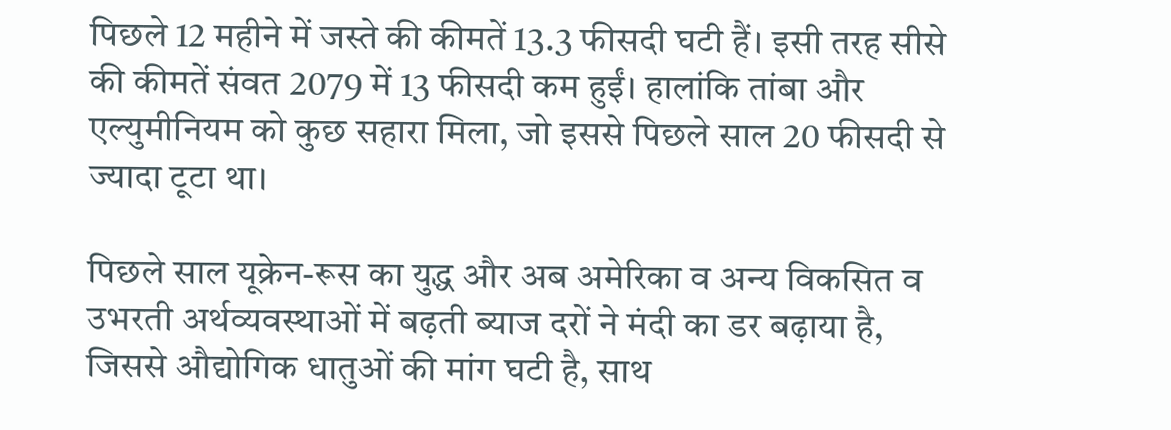पिछले 12 महीने में जस्ते की कीमतें 13.3 फीसदी घटी हैं। इसी तरह सीसे की कीमतें संवत 2079 में 13 फीसदी कम हुईं। हालांकि तांबा और एल्युमीनियम को कुछ सहारा मिला, जो इससे पिछले साल 20 फीसदी से ज्यादा टूटा था।

पिछले साल यूक्रेन-रूस का युद्ध और अब अमेरिका व अन्य विकसित व उभरती अर्थव्यवस्थाओं में बढ़ती ब्याज दरों ने मंदी का डर बढ़ाया है, जिससे औद्योगिक धातुओं की मांग घटी है, साथ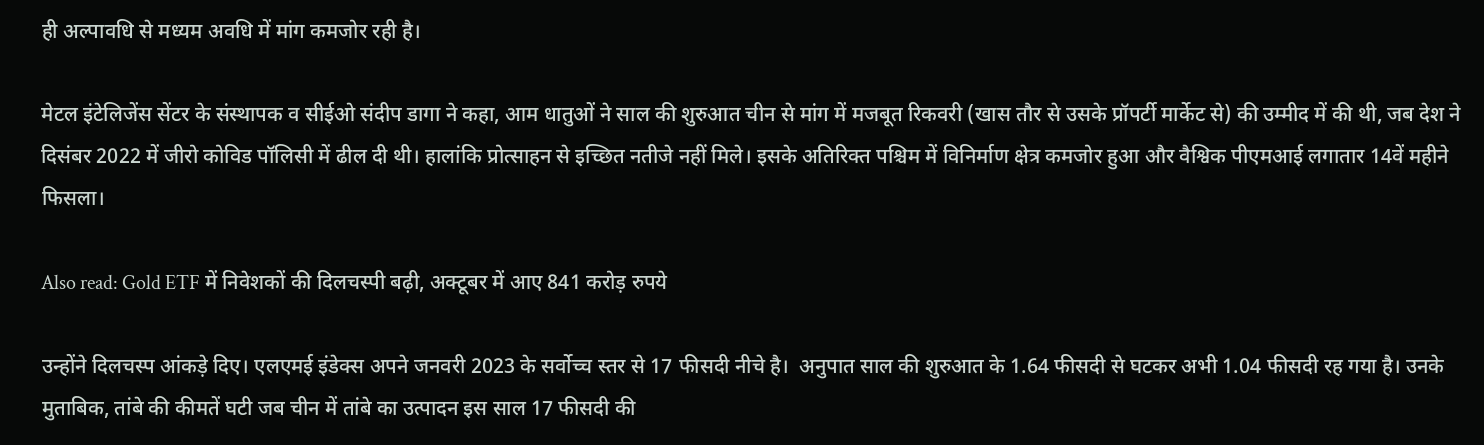ही अल्पावधि से मध्यम अवधि में मांग कमजोर रही है।

मेटल इंटेलिजेंस सेंटर के संस्थापक व सीईओ संदीप डागा ने कहा, आम धातुओं ने साल की शुरुआत चीन से मांग में मजबूत रिकवरी (खास तौर से उसके प्रॉपर्टी मार्केट से) की उम्मीद में की थी, जब देश ने दिसंबर 2022 में जीरो कोविड पॉलिसी में ढील दी थी। हालांकि प्रोत्साहन से इच्छित नतीजे नहीं मिले। इसके अतिरिक्त पश्चिम में विनिर्माण क्षेत्र कमजोर हुआ और वैश्विक पीएमआई लगातार 14वें महीने फिसला।

Also read: Gold ETF में निवेशकों की दिलचस्पी बढ़ी, अक्टूबर में आए 841 करोड़ रुपये

उन्होंने दिलचस्प आंकड़े दिए। एलएमई इंडेक्स अपने जनवरी 2023 के सर्वोच्च स्तर से 17 फीसदी नीचे है।  अनुपात साल की शुरुआत के 1.64 फीसदी से घटकर अभी 1.04 फीसदी रह गया है। उनके मुताबिक, तांबे की कीमतें घटी जब चीन में तांबे का उत्पादन इस साल 17 फीसदी की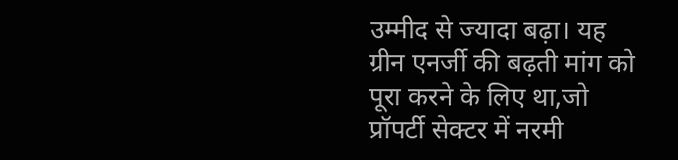उम्मीद से ज्यादा बढ़ा। यह ग्रीन एनर्जी की बढ़ती मांग को पूरा करने के लिए था,जो प्रॉपर्टी सेक्टर में नरमी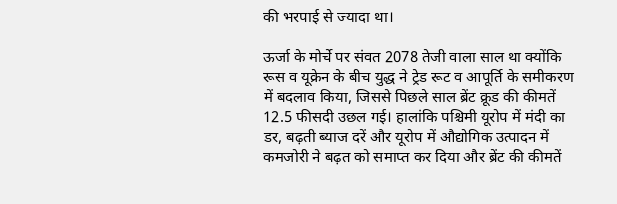की भरपाई से ज्यादा था।

ऊर्जा के मोर्चे पर संवत 2078 तेजी वाला साल था क्योंकि रूस व यूक्रेन के बीच युद्ध ने ट्रेड रूट व आपूर्ति के समीकरण में बदलाव किया, जिससे पिछले साल ब्रेंट क्रूड की कीमतें 12.5 फीसदी उछल गई। हालांकि पश्चिमी यूरोप में मंदी का डर, बढ़ती ब्याज दरें और यूरोप में औद्योगिक उत्पादन में कमजोरी ने बढ़त को समाप्त कर दिया और ब्रेंट की कीमतें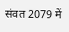संवत 2079 में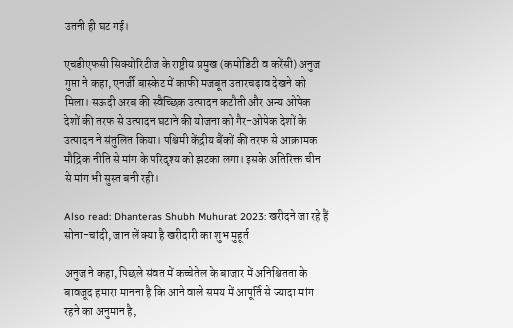उतनी ही घट गई।

एचडीएफसी सिक्योरिटीज के राष्ट्रीय प्रमुख (कमोडिटी व करेंसी) अनुज गुप्ता ने कहा, एनर्जी बास्केट में काफी मजबूत उतारचढ़ाव देखने को मिला। सऊदी अरब की स्वैच्छिक उत्पादन कटौती और अन्य ओपेक देशों की तरफ से उत्पादन घटाने की योजना को गैर-ओपेक देशों के उत्पादन ने संतुलित किया। पश्चिमी केंद्रीय बैंकों की तरफ से आक्रामक मौद्रिक नीति से मांग के परिदृश्य को झटका लगा। इसके अतिरिक्त चीन से मांग भी सुस्त बनी रही।

Also read: Dhanteras Shubh Muhurat 2023: खरीदने जा रहे हैं सोना-चांदी, जान लें क्या है खरीदारी का शुभ मुहूर्त

अनुज ने कहा, पिछले संवत में कच्चेतेल के बाजार में अनिश्चितता के बावजूद हमारा मानना है कि आने वाले समय में आपूर्ति से ज्यादा मांग रहने का अनुमान है,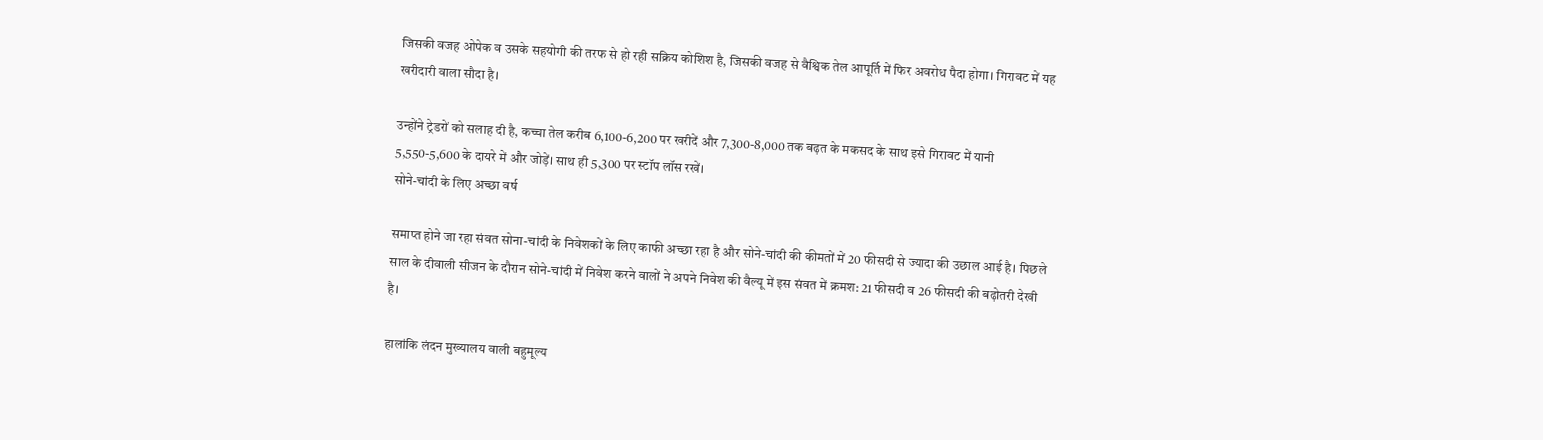जिसकी वजह ओपेक व उसके सहयोगी की तरफ से हो रही सक्रिय कोशिश है, जिसकी वजह से वैश्विक तेल आपूर्ति में फिर अवरोध पैदा होगा। गिरावट में यह खरीदारी वाला सौदा है।

उन्होंने ट्रेडरों को सलाह दी है, कच्चा तेल करीब 6,100-6,200 पर खरीदें और 7,300-8,000 तक बढ़त के मकसद के साथ इसे गिरावट में यानी 5,550-5,600 के दायरे में और जोड़ें। साथ ही 5,300 पर स्टॉप लॉस रखें।
सोने-चांदी के लिए अच्छा वर्ष

समाप्त होने जा रहा संवत सोना-चांदी के निवेशकों के लिए काफी अच्छा रहा है और सोने-चांदी की कीमतों में 20 फीसदी से ज्यादा की उछाल आई है। पिछले साल के दीवाली सीजन के दौरान सोने-चांदी में निवेश करने वालों ने अपने निवेश की वैल्यू में इस संवत में क्रमश: 21 फीसदी व 26 फीसदी की बढ़ोतरी देखी है।

हालांकि लंदन मुख्यालय वाली बहुमूल्य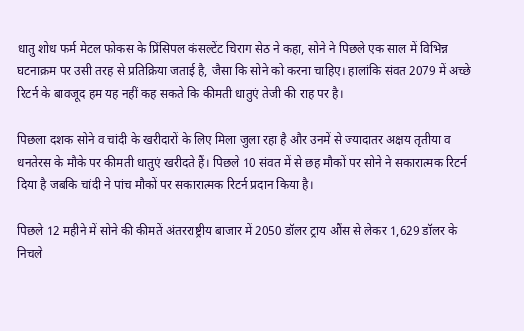धातु शोध फर्म मेटल फोकस के प्रिंसिपल कंसल्टेंट चिराग सेठ ने कहा, सोने ने पिछले एक साल में विभिन्न घटनाक्रम पर उसी तरह से प्रतिक्रिया जताई है, जैसा कि सोने को करना चाहिए। हालांकि संवत 2079 में अच्छे रिटर्न के बावजूद हम यह नहीं कह सकते कि कीमती धातुएं तेजी की राह पर है।

पिछला दशक सोने व चांदी के खरीदारों के लिए मिला जुला रहा है और उनमें से ज्यादातर अक्षय तृतीया व धनतेरस के मौके पर कीमती धातुएं खरीदते हैं। पिछले 10 संवत में से छह मौकों पर सोने ने सकारात्मक रिटर्न दिया है जबकि चांदी ने पांच मौकों पर सकारात्मक रिटर्न प्रदान किया है।

पिछले 12 महीने में सोने की कीमतें अंतरराष्ट्रीय बाजार में 2050 डॉलर ट्राय औंस से लेकर 1,629 डॉलर के निचले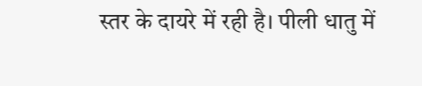स्तर के दायरे में रही है। पीली धातु में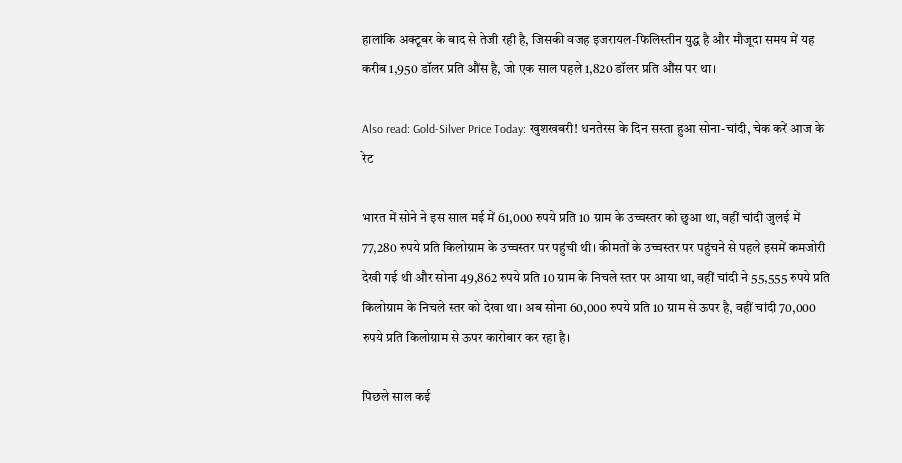हालांकि अक्टूबर के बाद से तेजी रही है, जिसकी वजह इजरायल-फिलिस्तीन युद्ध है और मौजूदा समय में यह करीब 1,950 डॉलर प्रति औंस है, जो एक साल पहले 1,820 डॉलर प्रति औंस पर था।

Also read: Gold-Silver Price Today: खुशखबरी! धनतेरस के दिन सस्ता हुआ सोना-चांदी, चेक करें आज के रेट

भारत में सोने ने इस साल मई में 61,000 रुपये प्रति 10 ग्राम के उच्चस्तर को छुआ था, वहीं चांदी जुलई में 77,280 रुपये प्रति किलोग्राम के उच्चस्तर पर पहुंची थी। कीमतों के उच्चस्तर पर पहुंचने से पहले इसमें कमजोरी देखी गई थी और सोना 49,862 रुपये प्रति 10 ग्राम के निचले स्तर पर आया था, वहीं चांदी ने 55,555 रुपये प्रति किलोग्राम के निचले स्तर को देखा था। अब सोना 60,000 रुपये प्रति 10 ग्राम से ऊपर है, वहीं चांदी 70,000 रुपये प्रति किलोग्राम से ऊपर कारोबार कर रहा है।

पिछले साल कई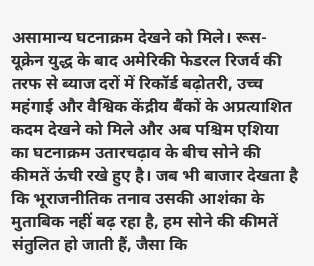असामान्य घटनाक्रम देखने को मिले। रूस-यूक्रेन युद्ध के बाद अमेरिकी फेडरल रिजर्व की तरफ से ब्याज दरों में रिकॉर्ड बढ़ोतरी, उच्च महंगाई और वैश्विक केंद्रीय बैंकों के अप्रत्याशित कदम देखने को मिले और अब पश्चिम एशिया का घटनाक्रम उतारचढ़ाव के बीच सोने की कीमतें ऊंची रखे हुए है। जब भी बाजार देखता है कि भूराजनीतिक तनाव उसकी आशंका के मुताबिक नहीं बढ़ रहा है, हम सोने की कीमतें संतुलित हो जाती हैं, जैसा कि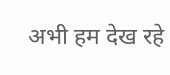अभी हम देख रहे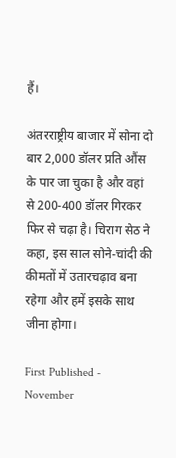हैं।

अंतरराष्ट्रीय बाजार में सोना दो बार 2,000 डॉलर प्रति औंस के पार जा चुका है और वहां से 200-400 डॉलर गिरकर फिर से चढ़ा है। चिराग सेठ ने कहा, इस साल सोने-चांदी की कीमतों में उतारचढ़ाव बना रहेगा और हमें इसके साथ जीना होगा।

First Published - November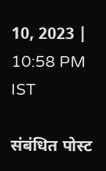10, 2023 | 10:58 PM IST

संबंधित पोस्ट